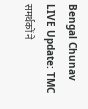Bengal Chunav LIVE Update: TMC समर्थकों ने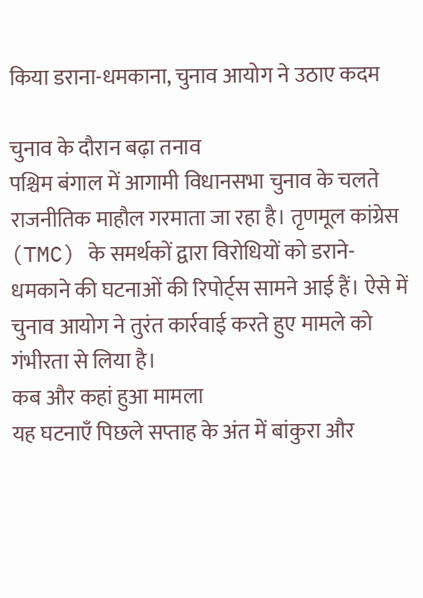किया डराना-धमकाना, चुनाव आयोग ने उठाए कदम

चुनाव के दौरान बढ़ा तनाव
पश्चिम बंगाल में आगामी विधानसभा चुनाव के चलते राजनीतिक माहौल गरमाता जा रहा है। तृणमूल कांग्रेस (TMC) के समर्थकों द्वारा विरोधियों को डराने-धमकाने की घटनाओं की रिपोर्ट्स सामने आई हैं। ऐसे में चुनाव आयोग ने तुरंत कार्रवाई करते हुए मामले को गंभीरता से लिया है।
कब और कहां हुआ मामला
यह घटनाएँ पिछले सप्ताह के अंत में बांकुरा और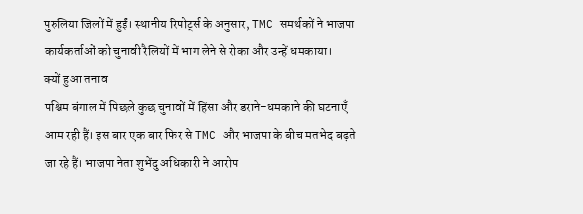पुरुलिया जिलों में हुईं। स्थानीय रिपोर्ट्स के अनुसार, TMC समर्थकों ने भाजपा कार्यकर्ताओं को चुनावी रैलियों में भाग लेने से रोका और उन्हें धमकाया।
क्यों हुआ तनाव
पश्चिम बंगाल में पिछले कुछ चुनावों में हिंसा और डराने-धमकाने की घटनाएँ आम रही हैं। इस बार एक बार फिर से TMC और भाजपा के बीच मतभेद बढ़ते जा रहे हैं। भाजपा नेता शुभेंदु अधिकारी ने आरोप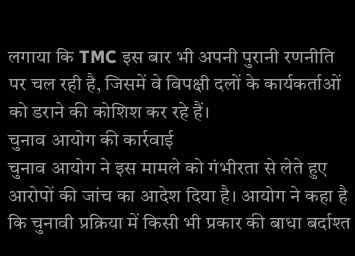लगाया कि TMC इस बार भी अपनी पुरानी रणनीति पर चल रही है, जिसमें वे विपक्षी दलों के कार्यकर्ताओं को डराने की कोशिश कर रहे हैं।
चुनाव आयोग की कार्रवाई
चुनाव आयोग ने इस मामले को गंभीरता से लेते हुए आरोपों की जांच का आदेश दिया है। आयोग ने कहा है कि चुनावी प्रक्रिया में किसी भी प्रकार की बाधा बर्दाश्त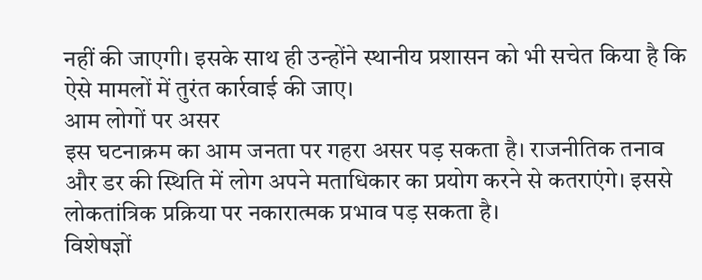नहीं की जाएगी। इसके साथ ही उन्होंने स्थानीय प्रशासन को भी सचेत किया है कि ऐसे मामलों में तुरंत कार्रवाई की जाए।
आम लोगों पर असर
इस घटनाक्रम का आम जनता पर गहरा असर पड़ सकता है। राजनीतिक तनाव और डर की स्थिति में लोग अपने मताधिकार का प्रयोग करने से कतराएंगे। इससे लोकतांत्रिक प्रक्रिया पर नकारात्मक प्रभाव पड़ सकता है।
विशेषज्ञों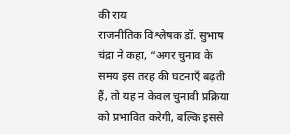की राय
राजनीतिक विश्लेषक डॉ. सुभाष चंद्रा ने कहा, “अगर चुनाव के समय इस तरह की घटनाएँ बढ़ती हैं, तो यह न केवल चुनावी प्रक्रिया को प्रभावित करेगी, बल्कि इससे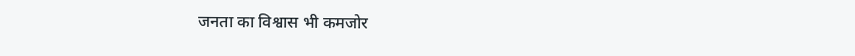जनता का विश्वास भी कमजोर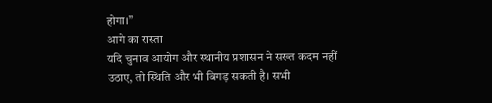होगा।”
आगे का रास्ता
यदि चुनाव आयोग और स्थानीय प्रशासन ने सख्त कदम नहीं उठाए, तो स्थिति और भी बिगड़ सकती है। सभी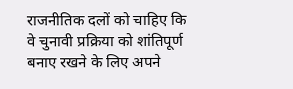राजनीतिक दलों को चाहिए कि वे चुनावी प्रक्रिया को शांतिपूर्ण बनाए रखने के लिए अपने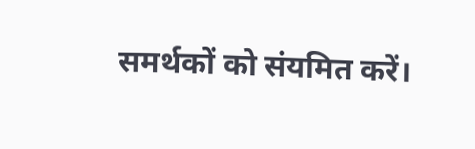समर्थकों को संयमित करें।